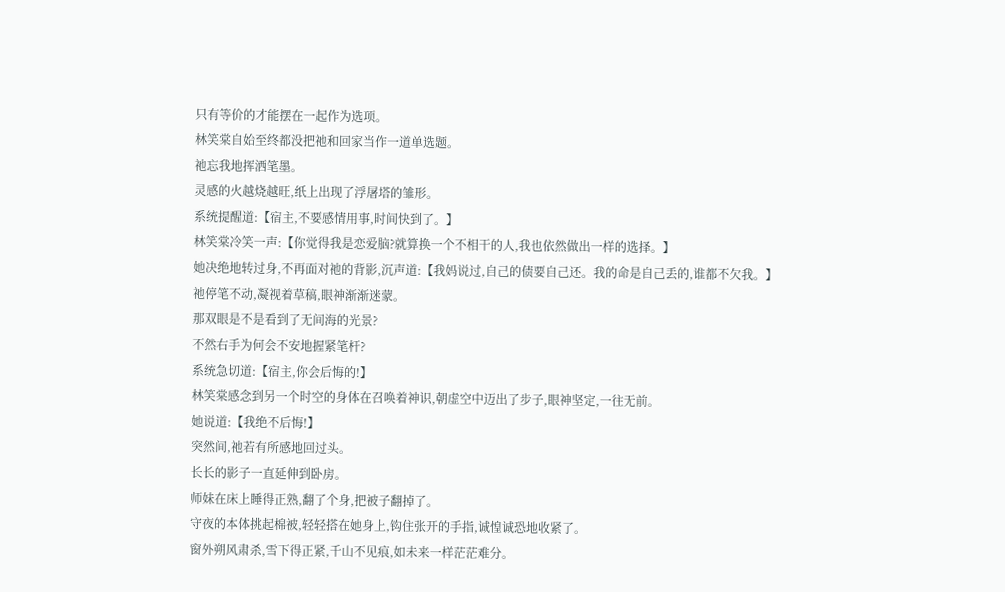只有等价的才能摆在一起作为选项。
林笑棠自始至终都没把祂和回家当作一道单选题。
祂忘我地挥洒笔墨。
灵感的火越烧越旺,纸上出现了浮屠塔的雏形。
系统提醒道:【宿主,不要感情用事,时间快到了。】
林笑棠冷笑一声:【你觉得我是恋爱脑?就算换一个不相干的人,我也依然做出一样的选择。】
她决绝地转过身,不再面对祂的背影,沉声道:【我妈说过,自己的债要自己还。我的命是自己丢的,谁都不欠我。】
祂停笔不动,凝视着草稿,眼神渐渐迷蒙。
那双眼是不是看到了无间海的光景?
不然右手为何会不安地握紧笔杆?
系统急切道:【宿主,你会后悔的!】
林笑棠感念到另一个时空的身体在召唤着神识,朝虚空中迈出了步子,眼神坚定,一往无前。
她说道:【我绝不后悔!】
突然间,祂若有所感地回过头。
长长的影子一直延伸到卧房。
师妹在床上睡得正熟,翻了个身,把被子翻掉了。
守夜的本体挑起棉被,轻轻搭在她身上,钩住张开的手指,诚惶诚恐地收紧了。
窗外朔风肃杀,雪下得正紧,千山不见痕,如未来一样茫茫难分。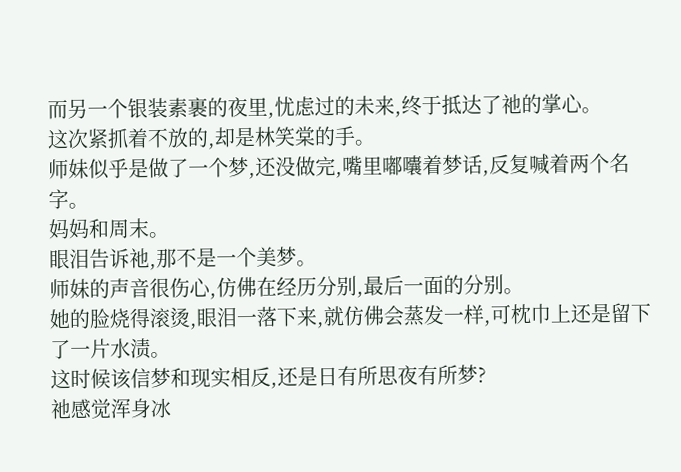而另一个银装素裹的夜里,忧虑过的未来,终于抵达了祂的掌心。
这次紧抓着不放的,却是林笑棠的手。
师妹似乎是做了一个梦,还没做完,嘴里嘟囔着梦话,反复喊着两个名字。
妈妈和周末。
眼泪告诉祂,那不是一个美梦。
师妹的声音很伤心,仿佛在经历分别,最后一面的分别。
她的脸烧得滚烫,眼泪一落下来,就仿佛会蒸发一样,可枕巾上还是留下了一片水渍。
这时候该信梦和现实相反,还是日有所思夜有所梦?
祂感觉浑身冰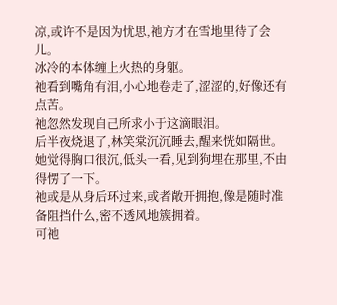凉,或许不是因为忧思,祂方才在雪地里待了会儿。
冰冷的本体缠上火热的身躯。
祂看到嘴角有泪,小心地卷走了,涩涩的,好像还有点苦。
祂忽然发现自己所求小于这滴眼泪。
后半夜烧退了,林笑棠沉沉睡去,醒来恍如隔世。
她觉得胸口很沉,低头一看,见到狗埋在那里,不由得愣了一下。
祂或是从身后环过来,或者敞开拥抱,像是随时准备阻挡什么,密不透风地簇拥着。
可祂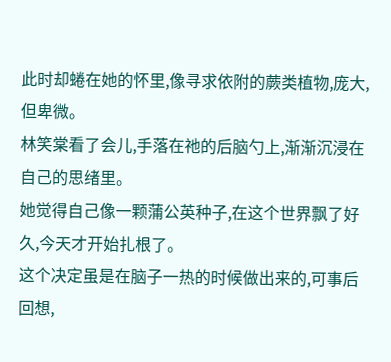此时却蜷在她的怀里,像寻求依附的蕨类植物,庞大,但卑微。
林笑棠看了会儿,手落在祂的后脑勺上,渐渐沉浸在自己的思绪里。
她觉得自己像一颗蒲公英种子,在这个世界飘了好久,今天才开始扎根了。
这个决定虽是在脑子一热的时候做出来的,可事后回想,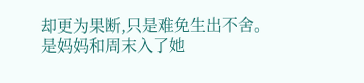却更为果断,只是难免生出不舍。
是妈妈和周末入了她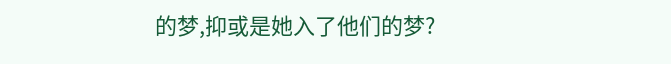的梦,抑或是她入了他们的梦?